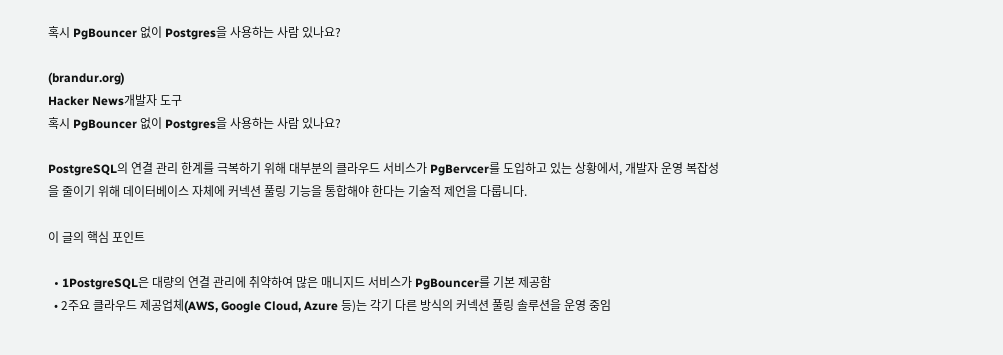혹시 PgBouncer 없이 Postgres을 사용하는 사람 있나요?

(brandur.org)
Hacker News개발자 도구
혹시 PgBouncer 없이 Postgres을 사용하는 사람 있나요?

PostgreSQL의 연결 관리 한계를 극복하기 위해 대부분의 클라우드 서비스가 PgBervcer를 도입하고 있는 상황에서, 개발자 운영 복잡성을 줄이기 위해 데이터베이스 자체에 커넥션 풀링 기능을 통합해야 한다는 기술적 제언을 다룹니다.

이 글의 핵심 포인트

  • 1PostgreSQL은 대량의 연결 관리에 취약하여 많은 매니지드 서비스가 PgBouncer를 기본 제공함
  • 2주요 클라우드 제공업체(AWS, Google Cloud, Azure 등)는 각기 다른 방식의 커넥션 풀링 솔루션을 운영 중임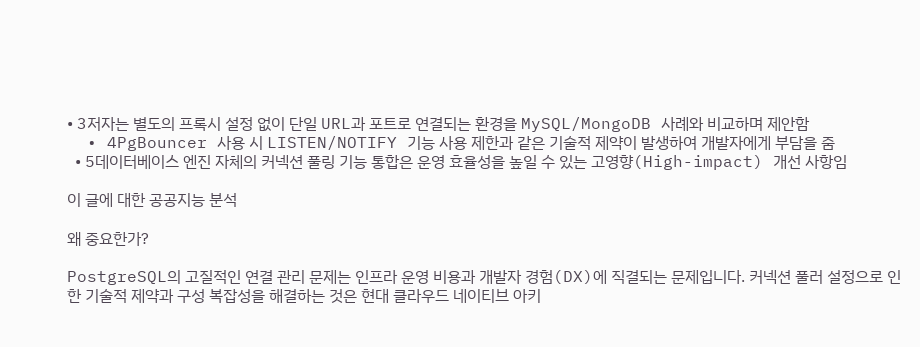• 3저자는 별도의 프록시 설정 없이 단일 URL과 포트로 연결되는 환경을 MySQL/MongoDB 사례와 비교하며 제안함
  • 4PgBouncer 사용 시 LISTEN/NOTIFY 기능 사용 제한과 같은 기술적 제약이 발생하여 개발자에게 부담을 줌
  • 5데이터베이스 엔진 자체의 커넥션 풀링 기능 통합은 운영 효율성을 높일 수 있는 고영향(High-impact) 개선 사항임

이 글에 대한 공공지능 분석

왜 중요한가?

PostgreSQL의 고질적인 연결 관리 문제는 인프라 운영 비용과 개발자 경험(DX)에 직결되는 문제입니다. 커넥션 풀러 설정으로 인한 기술적 제약과 구성 복잡성을 해결하는 것은 현대 클라우드 네이티브 아키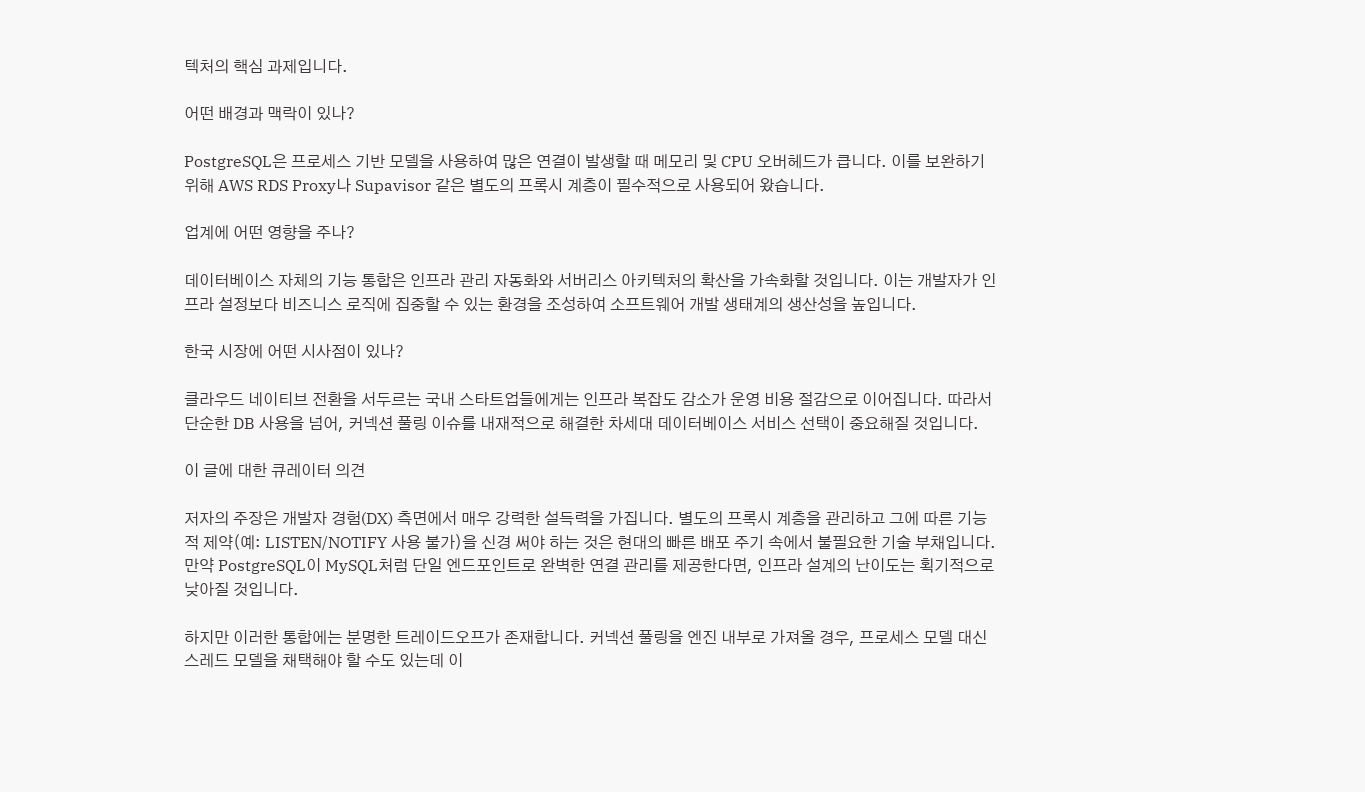텍처의 핵심 과제입니다.

어떤 배경과 맥락이 있나?

PostgreSQL은 프로세스 기반 모델을 사용하여 많은 연결이 발생할 때 메모리 및 CPU 오버헤드가 큽니다. 이를 보완하기 위해 AWS RDS Proxy나 Supavisor 같은 별도의 프록시 계층이 필수적으로 사용되어 왔습니다.

업계에 어떤 영향을 주나?

데이터베이스 자체의 기능 통합은 인프라 관리 자동화와 서버리스 아키텍처의 확산을 가속화할 것입니다. 이는 개발자가 인프라 설정보다 비즈니스 로직에 집중할 수 있는 환경을 조성하여 소프트웨어 개발 생태계의 생산성을 높입니다.

한국 시장에 어떤 시사점이 있나?

클라우드 네이티브 전환을 서두르는 국내 스타트업들에게는 인프라 복잡도 감소가 운영 비용 절감으로 이어집니다. 따라서 단순한 DB 사용을 넘어, 커넥션 풀링 이슈를 내재적으로 해결한 차세대 데이터베이스 서비스 선택이 중요해질 것입니다.

이 글에 대한 큐레이터 의견

저자의 주장은 개발자 경험(DX) 측면에서 매우 강력한 설득력을 가집니다. 별도의 프록시 계층을 관리하고 그에 따른 기능적 제약(예: LISTEN/NOTIFY 사용 불가)을 신경 써야 하는 것은 현대의 빠른 배포 주기 속에서 불필요한 기술 부채입니다. 만약 PostgreSQL이 MySQL처럼 단일 엔드포인트로 완벽한 연결 관리를 제공한다면, 인프라 설계의 난이도는 획기적으로 낮아질 것입니다.

하지만 이러한 통합에는 분명한 트레이드오프가 존재합니다. 커넥션 풀링을 엔진 내부로 가져올 경우, 프로세스 모델 대신 스레드 모델을 채택해야 할 수도 있는데 이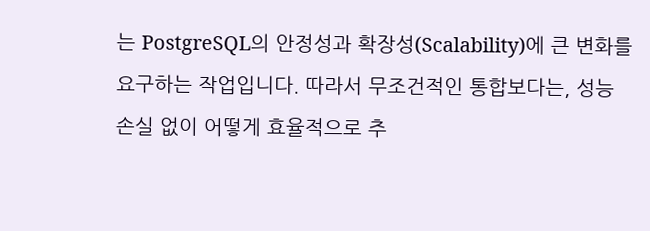는 PostgreSQL의 안정성과 확장성(Scalability)에 큰 변화를 요구하는 작업입니다. 따라서 무조건적인 통합보다는, 성능 손실 없이 어떻게 효율적으로 추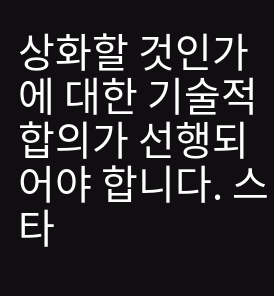상화할 것인가에 대한 기술적 합의가 선행되어야 합니다. 스타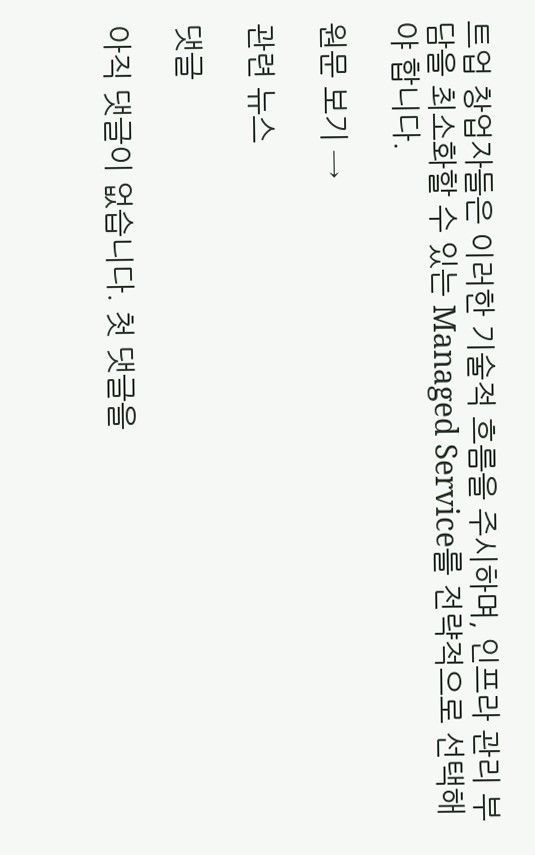트업 창업자들은 이러한 기술적 흐름을 주시하며, 인프라 관리 부담을 최소화할 수 있는 Managed Service를 전략적으로 선택해야 합니다.

원문 보기 →

관련 뉴스

댓글

아직 댓글이 없습니다. 첫 댓글을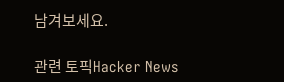남겨보세요.

관련 토픽Hacker News